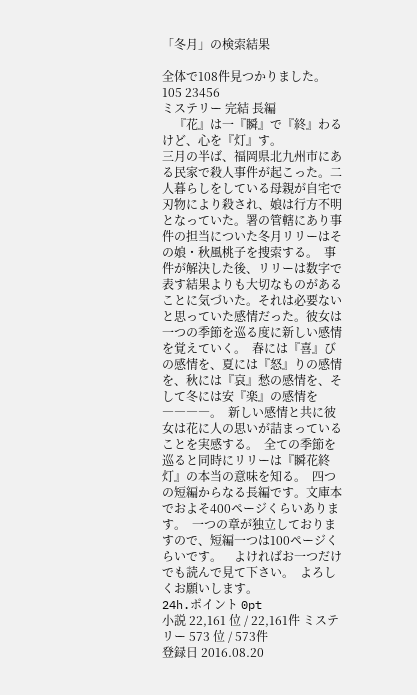「冬月」の検索結果

全体で108件見つかりました。
105 23456
ミステリー 完結 長編
    『花』は一『瞬』で『終』わるけど、心を『灯』す。                      三月の半ば、福岡県北九州市にある民家で殺人事件が起こった。二人暮らしをしている母親が自宅で刃物により殺され、娘は行方不明となっていた。署の管轄にあり事件の担当についた冬月リリーはその娘・秋風桃子を捜索する。  事件が解決した後、リリーは数字で表す結果よりも大切なものがあることに気づいた。それは必要ないと思っていた感情だった。彼女は一つの季節を巡る度に新しい感情を覚えていく。  春には『喜』びの感情を、夏には『怒』りの感情を、秋には『哀』愁の感情を、そして冬には安『楽』の感情を――――。  新しい感情と共に彼女は花に人の思いが詰まっていることを実感する。  全ての季節を巡ると同時にリリーは『瞬花終灯』の本当の意味を知る。  四つの短編からなる長編です。文庫本でおよそ400ページくらいあります。  一つの章が独立しておりますので、短編一つは100ページくらいです。    よければお一つだけでも読んで見て下さい。  よろしくお願いします。
24h.ポイント 0pt
小説 22,161 位 / 22,161件 ミステリー 573 位 / 573件
登録日 2016.08.20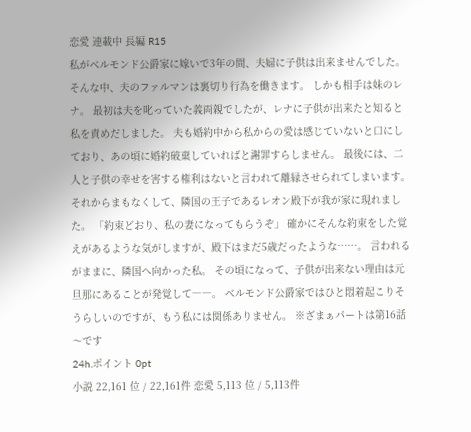恋愛 連載中 長編 R15
私がベルモンド公爵家に嫁いで3年の間、夫婦に子供は出来ませんでした。 そんな中、夫のファルマンは裏切り行為を働きます。 しかも相手は妹のレナ。 最初は夫を叱っていた義両親でしたが、レナに子供が出来たと知ると私を責めだしました。 夫も婚約中から私からの愛は感じていないと口にしており、あの頃に婚約破棄していればと謝罪すらしません。 最後には、二人と子供の幸せを害する権利はないと言われて離縁させられてしまいます。 それからまもなくして、隣国の王子であるレオン殿下が我が家に現れました。 「約束どおり、私の妻になってもらうぞ」 確かにそんな約束をした覚えがあるような気がしますが、殿下はまだ5歳だったような……。 言われるがままに、隣国へ向かった私。 その頃になって、子供が出来ない理由は元旦那にあることが発覚して――。 ベルモンド公爵家ではひと悶着起こりそうらしいのですが、もう私には関係ありません。 ※ざまぁパートは第16話〜です
24h.ポイント 0pt
小説 22,161 位 / 22,161件 恋愛 5,113 位 / 5,113件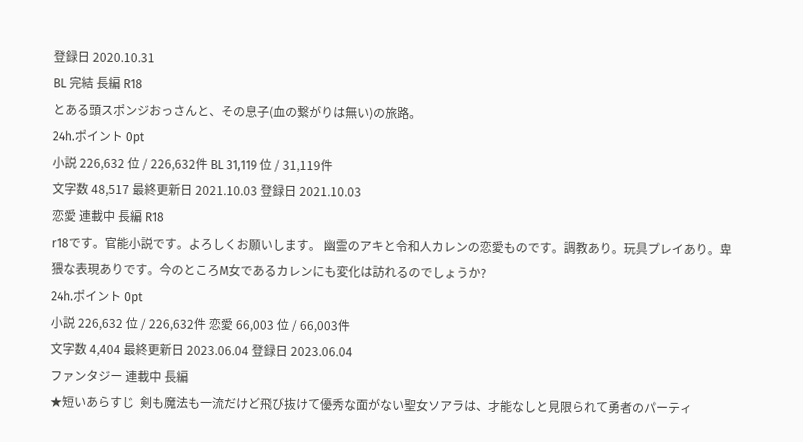登録日 2020.10.31
BL 完結 長編 R18
とある頭スポンジおっさんと、その息子(血の繋がりは無い)の旅路。
24h.ポイント 0pt
小説 226,632 位 / 226,632件 BL 31,119 位 / 31,119件
文字数 48,517 最終更新日 2021.10.03 登録日 2021.10.03
恋愛 連載中 長編 R18
r18です。官能小説です。よろしくお願いします。 幽霊のアキと令和人カレンの恋愛ものです。調教あり。玩具プレイあり。卑猥な表現ありです。今のところM女であるカレンにも変化は訪れるのでしょうか?
24h.ポイント 0pt
小説 226,632 位 / 226,632件 恋愛 66,003 位 / 66,003件
文字数 4,404 最終更新日 2023.06.04 登録日 2023.06.04
ファンタジー 連載中 長編
★短いあらすじ  剣も魔法も一流だけど飛び抜けて優秀な面がない聖女ソアラは、才能なしと見限られて勇者のパーティ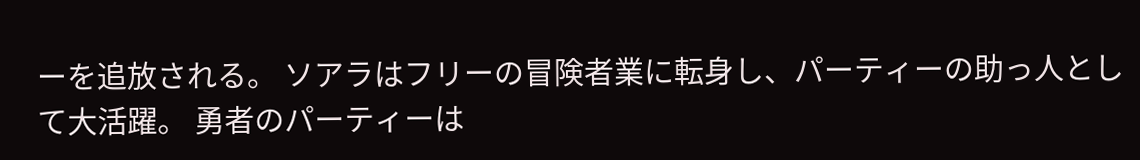ーを追放される。 ソアラはフリーの冒険者業に転身し、パーティーの助っ人として大活躍。 勇者のパーティーは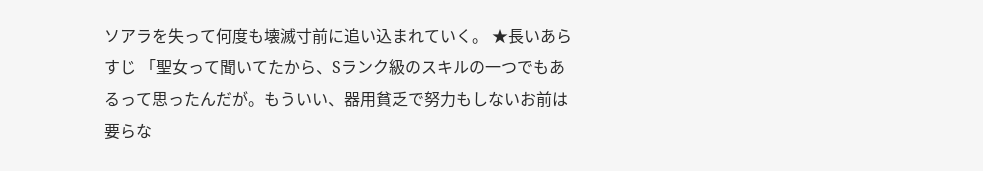ソアラを失って何度も壊滅寸前に追い込まれていく。 ★長いあらすじ 「聖女って聞いてたから、Sランク級のスキルの一つでもあるって思ったんだが。もういい、器用貧乏で努力もしないお前は要らな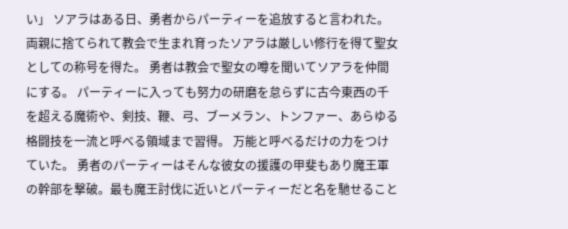い」 ソアラはある日、勇者からパーティーを追放すると言われた。 両親に捨てられて教会で生まれ育ったソアラは厳しい修行を得て聖女としての称号を得た。 勇者は教会で聖女の噂を聞いてソアラを仲間にする。 パーティーに入っても努力の研磨を怠らずに古今東西の千を超える魔術や、剣技、鞭、弓、ブーメラン、トンファー、あらゆる格闘技を一流と呼べる領域まで習得。 万能と呼べるだけの力をつけていた。 勇者のパーティーはそんな彼女の援護の甲斐もあり魔王軍の幹部を撃破。最も魔王討伐に近いとパーティーだと名を馳せること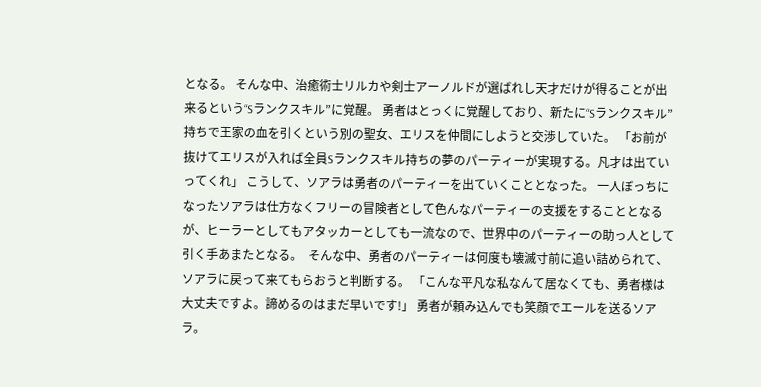となる。 そんな中、治癒術士リルカや剣士アーノルドが選ばれし天才だけが得ることが出来るという“Sランクスキル”に覚醒。 勇者はとっくに覚醒しており、新たに“Sランクスキル”持ちで王家の血を引くという別の聖女、エリスを仲間にしようと交渉していた。 「お前が抜けてエリスが入れば全員Sランクスキル持ちの夢のパーティーが実現する。凡才は出ていってくれ」 こうして、ソアラは勇者のパーティーを出ていくこととなった。 一人ぼっちになったソアラは仕方なくフリーの冒険者として色んなパーティーの支援をすることとなるが、ヒーラーとしてもアタッカーとしても一流なので、世界中のパーティーの助っ人として引く手あまたとなる。  そんな中、勇者のパーティーは何度も壊滅寸前に追い詰められて、ソアラに戻って来てもらおうと判断する。 「こんな平凡な私なんて居なくても、勇者様は大丈夫ですよ。諦めるのはまだ早いです!」 勇者が頼み込んでも笑顔でエールを送るソアラ。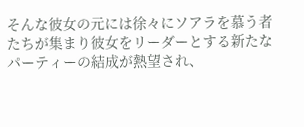そんな彼女の元には徐々にソアラを慕う者たちが集まり彼女をリーダーとする新たなパーティーの結成が熱望され、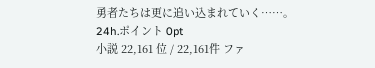勇者たちは更に追い込まれていく……。
24h.ポイント 0pt
小説 22,161 位 / 22,161件 ファ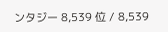ンタジー 8,539 位 / 8,539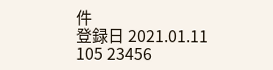件
登録日 2021.01.11
105 23456